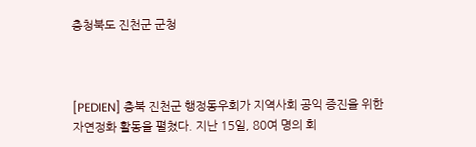충청북도 진천군 군청



[PEDIEN] 충북 진천군 행정동우회가 지역사회 공익 증진을 위한 자연정화 활동을 펼쳤다. 지난 15일, 80여 명의 회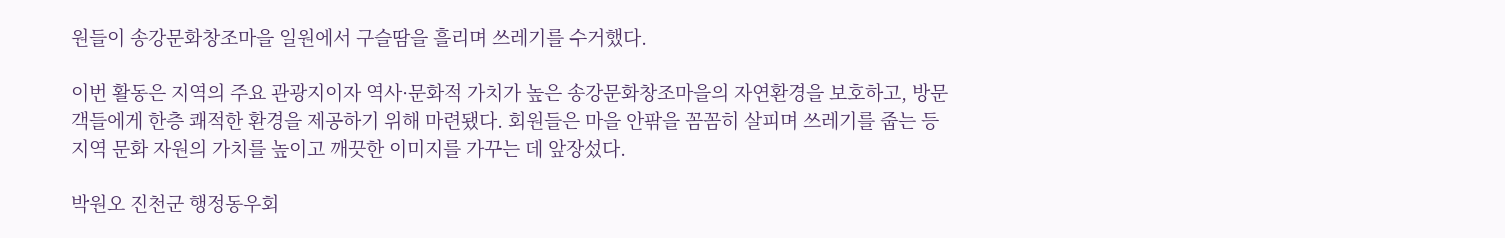원들이 송강문화창조마을 일원에서 구슬땀을 흘리며 쓰레기를 수거했다.

이번 활동은 지역의 주요 관광지이자 역사·문화적 가치가 높은 송강문화창조마을의 자연환경을 보호하고, 방문객들에게 한층 쾌적한 환경을 제공하기 위해 마련됐다. 회원들은 마을 안팎을 꼼꼼히 살피며 쓰레기를 줍는 등 지역 문화 자원의 가치를 높이고 깨끗한 이미지를 가꾸는 데 앞장섰다.

박원오 진천군 행정동우회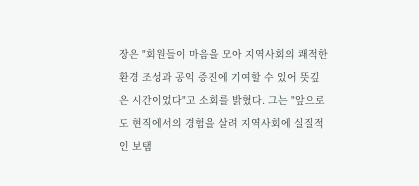장은 "회원들이 마음을 모아 지역사회의 쾌적한 환경 조성과 공익 증진에 기여할 수 있어 뜻깊은 시간이었다"고 소회를 밝혔다. 그는 "앞으로도 현직에서의 경험을 살려 지역사회에 실질적인 보탬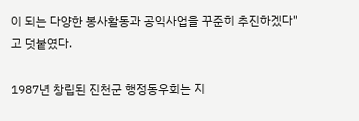이 되는 다양한 봉사활동과 공익사업을 꾸준히 추진하겠다"고 덧붙였다.

1987년 창립된 진천군 행정동우회는 지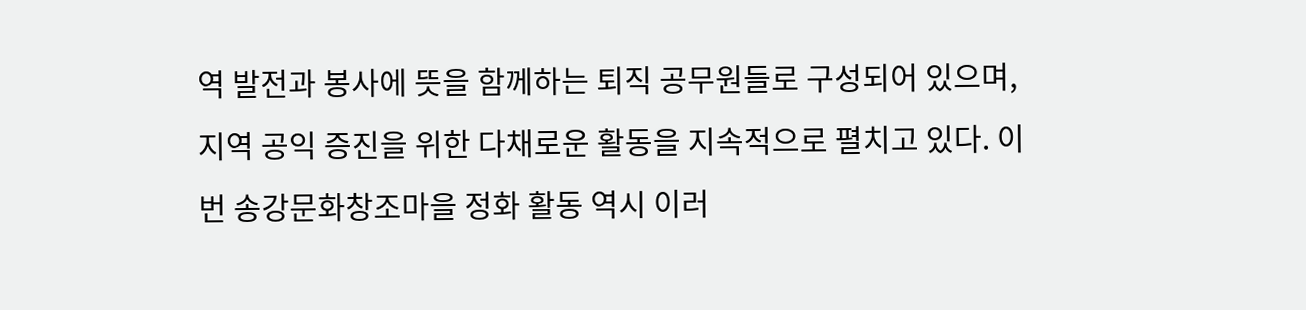역 발전과 봉사에 뜻을 함께하는 퇴직 공무원들로 구성되어 있으며, 지역 공익 증진을 위한 다채로운 활동을 지속적으로 펼치고 있다. 이번 송강문화창조마을 정화 활동 역시 이러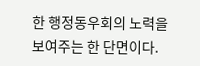한 행정동우회의 노력을 보여주는 한 단면이다.